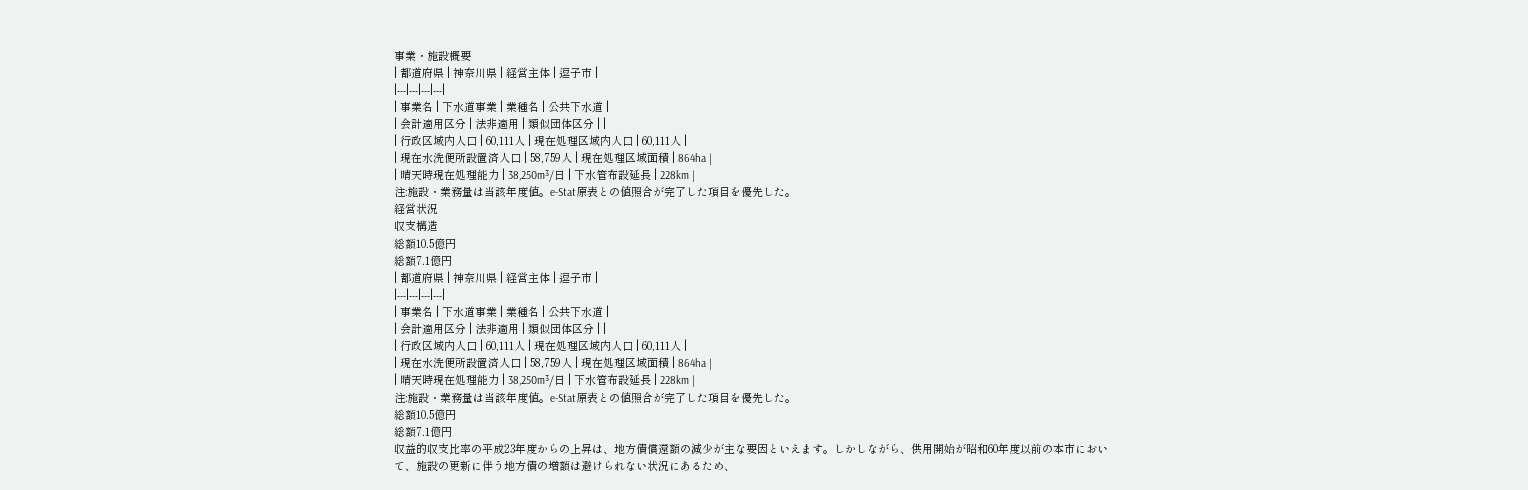事業・施設概要
| 都道府県 | 神奈川県 | 経営主体 | 逗子市 |
|---|---|---|---|
| 事業名 | 下水道事業 | 業種名 | 公共下水道 |
| 会計適用区分 | 法非適用 | 類似団体区分 | |
| 行政区域内人口 | 60,111人 | 現在処理区域内人口 | 60,111人 |
| 現在水洗便所設置済人口 | 58,759人 | 現在処理区域面積 | 864ha |
| 晴天時現在処理能力 | 38,250m³/日 | 下水管布設延長 | 228km |
注:施設・業務量は当該年度値。e-Stat原表との値照合が完了した項目を優先した。
経営状況
収支構造
総額10.5億円
総額7.1億円
| 都道府県 | 神奈川県 | 経営主体 | 逗子市 |
|---|---|---|---|
| 事業名 | 下水道事業 | 業種名 | 公共下水道 |
| 会計適用区分 | 法非適用 | 類似団体区分 | |
| 行政区域内人口 | 60,111人 | 現在処理区域内人口 | 60,111人 |
| 現在水洗便所設置済人口 | 58,759人 | 現在処理区域面積 | 864ha |
| 晴天時現在処理能力 | 38,250m³/日 | 下水管布設延長 | 228km |
注:施設・業務量は当該年度値。e-Stat原表との値照合が完了した項目を優先した。
総額10.5億円
総額7.1億円
収益的収支比率の平成23年度からの上昇は、地方債償還額の減少が主な要因といえます。しかしながら、供用開始が昭和60年度以前の本市において、施設の更新に伴う地方債の増額は避けられない状況にあるため、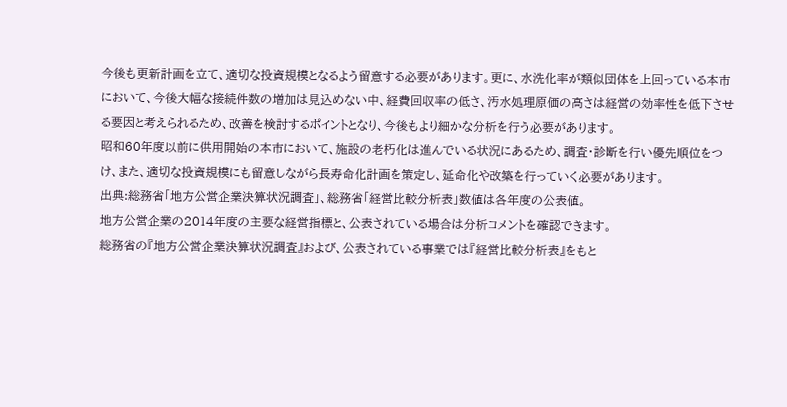今後も更新計画を立て、適切な投資規模となるよう留意する必要があります。更に、水洗化率が類似団体を上回っている本市において、今後大幅な接続件数の増加は見込めない中、経費回収率の低さ、汚水処理原価の高さは経営の効率性を低下させる要因と考えられるため、改善を検討するポイントとなり、今後もより細かな分析を行う必要があります。
昭和60年度以前に供用開始の本市において、施設の老朽化は進んでいる状況にあるため、調査・診断を行い優先順位をつけ、また、適切な投資規模にも留意しながら長寿命化計画を策定し、延命化や改築を行っていく必要があります。
出典:総務省「地方公営企業決算状況調査」、総務省「経営比較分析表」数値は各年度の公表値。
地方公営企業の2014年度の主要な経営指標と、公表されている場合は分析コメントを確認できます。
総務省の『地方公営企業決算状況調査』および、公表されている事業では『経営比較分析表』をもと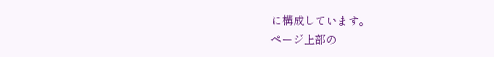に構成しています。
ページ上部の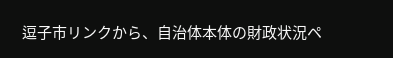逗子市リンクから、自治体本体の財政状況ペ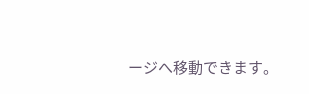ージへ移動できます。